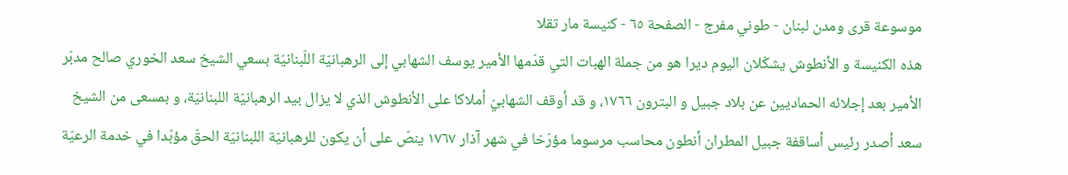موسوعة قرى ومدن لبنان - طوني مفرج - الصفحة ٦٥ - كنيسة مار تقلا
هذه الكنيسة و الأنطوش يشكّلان اليوم ديرا هو من جملة الهبات التي قدّمها الأمير يوسف الشهابي إلى الرهبانيّة اللّبنانيّة بسعي الشيخ سعد الخوري صالح مدبّر الأمير بعد إجلائه الحماديين عن بلاد جبيل و البترون ١٧٦٦، و قد أوقف الشهابيّ أملاكا على الأنطوش الذي لا يزال بيد الرهبانيّة اللبنانيّة، و بمسعى من الشيخ سعد أصدر رئيس أساقفة جبيل المطران أنطون محاسب مرسوما مؤرّخا في شهر آذار ١٧٦٧ ينصّ على أن يكون للرهبانيّة اللبنانيّة الحقّ مؤبّدا في خدمة الرعيّة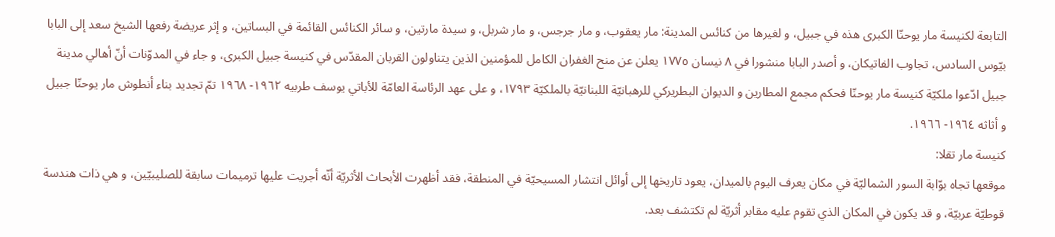التابعة لكنيسة مار يوحنّا الكبرى هذه في جبيل، و لغيرها من كنائس المدينة: مار يعقوب، و مار جرجس، و مار شربل، و سيدة مارتين، و سائر الكنائس القائمة في البساتين، و إثر عريضة رفعها الشيخ سعد إلى البابا بيّوس السادس، تجاوب الفاتيكان، و أصدر البابا منشورا في ٨ نيسان ١٧٧٥ يعلن عن منح الغفران الكامل للمؤمنين الذين يتناولون القربان المقدّس في كنيسة جبيل الكبرى، و جاء في المدوّنات أنّ أهالي مدينة جبيل ادّعوا ملكيّة كنيسة مار يوحنّا فحكم مجمع المطارين و الديوان البطريركي للرهبانيّة اللبنانيّة بالملكيّة ١٧٩٣، و على عهد الرئاسة العامّة للأباتي يوسف طربيه ١٩٦٢- ١٩٦٨ تمّ تجديد بناء أنطوش مار يوحنّا جبيل و أثاثه ١٩٦٤- ١٩٦٦.
كنيسة مار تقلا:
موقعها تجاه بوّابة السور الشماليّة في مكان يعرف اليوم بالميدان، يعود تاريخها إلى أوائل انتشار المسيحيّة في المنطقة، فقد أظهرت الأبحاث الأثريّة أنّه أجريت عليها ترميمات سابقة للصليبيّين، و هي ذات هندسة قوطيّة عربيّة، و قد يكون في المكان الذي تقوم عليه مقابر أثريّة لم تكتشف بعد.